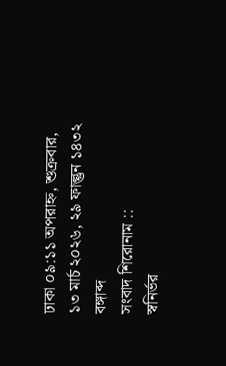ঢাকা ০৯:১১ অপরাহ্ন, শুক্রবার, ১৩ মার্চ ২০২৬, ২৯ ফাল্গুন ১৪৩২ বঙ্গাব্দ
সংবাদ শিরোনাম ::
স্বনির্ভর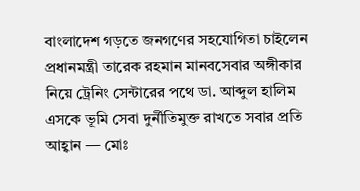বাংলাদেশ গড়তে জনগণের সহযোগিতা চাইলেন প্রধানমন্ত্রী তারেক রহমান মানবসেবার অঙ্গীকার নিয়ে ট্রেনিং সেন্টারের পথে ডা. আব্দুল হালিম এসকে ভূমি সেবা দুর্নীতিমুক্ত রাখতে সবার প্রতি আহ্বান — মোঃ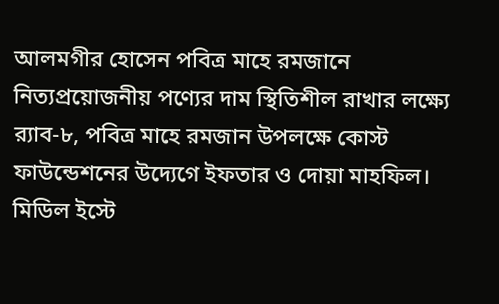আলমগীর হোসেন পবিত্র মাহে রমজানে নিত্যপ্রয়োজনীয় পণ্যের দাম স্থিতিশীল রাখার লক্ষ্যে র‌্যাব-৮, পবিত্র মাহে রমজান উপলক্ষে কোস্ট ফাউন্ডেশনের উদ্যেগে ইফতার ও দোয়া মাহফিল।  মিডিল ইস্টে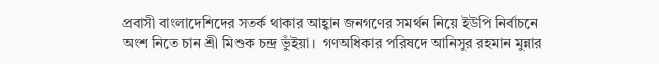প্রবাসী বাংলাদেশিদের সতর্ক থাকার আহ্বান জনগণের সমর্থন নিয়ে ইউপি নির্বাচনে অংশ নিতে চান শ্রী মিশুক চন্দ্র ভুঁইয়া।  গণঅধিকার পরিষদে আনিসুর রহমান মুন্নার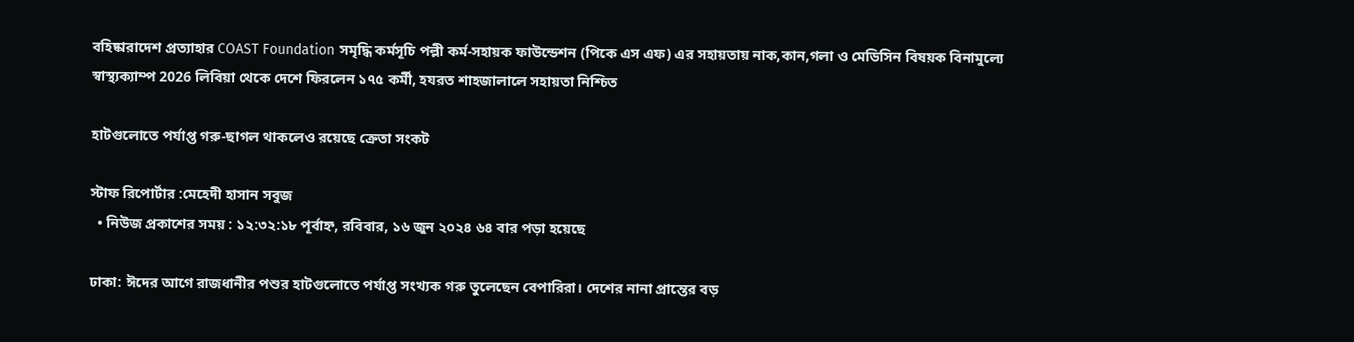বহিষ্কারাদেশ প্রত্যাহার COAST Foundation সমৃদ্ধি কর্মসূচি পল্লী কর্ম-সহায়ক ফাউন্ডেশন (পিকে এস এফ) এর সহায়তায় নাক,কান,গলা ও মেডিসিন বিষয়ক বিনামুল্যে স্বাস্থ‍্যক‍্যাম্প 2026 লিবিয়া থেকে দেশে ফিরলেন ১৭৫ কর্মী, হযরত শাহজালালে সহায়তা নিশ্চিত

হাটগুলোতে পর্যাপ্ত গরু-ছাগল থাকলেও রয়েছে ক্রেতা সংকট

স্টাফ রিপোর্টার :মেহেদী হাসান সবুজ
  • নিউজ প্রকাশের সময় : ১২:৩২:১৮ পূর্বাহ্ন, রবিবার, ১৬ জুন ২০২৪ ৬৪ বার পড়া হয়েছে

ঢাকা: ঈদের আগে রাজধানীর পশুর হাটগুলোতে পর্যাপ্ত সংখ্যক গরু তুলেছেন বেপারিরা। দেশের নানা প্রান্তের বড়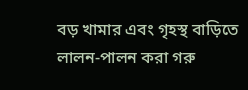বড় খামার এবং গৃহস্থ বাড়িতে লালন-পালন করা গরু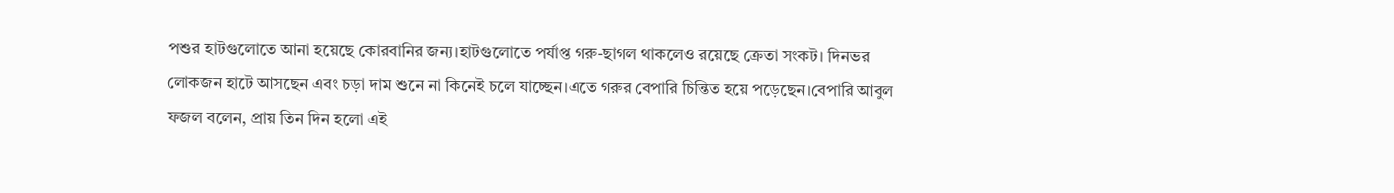পশুর হাটগুলোতে আনা হয়েছে কোরবানির জন্য।হাটগুলোতে পর্যাপ্ত গরু-ছাগল থাকলেও রয়েছে ক্রেতা সংকট। দিনভর লোকজন হাটে আসছেন এবং চড়া দাম শুনে না কিনেই চলে যাচ্ছেন।এতে গরুর বেপারি চিন্তিত হয়ে পড়েছেন।বেপারি আবুল ফজল বলেন, প্রায় তিন দিন হলো এই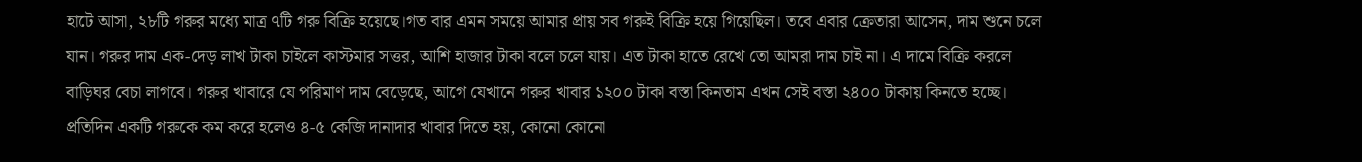হাটে আসা, ২৮টি গরুর মধ্যে মাত্র ৭টি গরু বিক্রি হয়েছে।গত বার এমন সময়ে আমার প্রায় সব গরুই বিক্রি হয়ে গিয়েছিল। তবে এবার ক্রেতারা আসেন, দাম শুনে চলে যান। গরুর দাম এক-দেড় লাখ টাকা চাইলে কাস্টমার সত্তর, আশি হাজার টাকা বলে চলে যায়। এত টাকা হাতে রেখে তো আমরা দাম চাই না। এ দামে বিক্রি করলে বাড়িঘর বেচা লাগবে। গরুর খাবারে যে পরিমাণ দাম বেড়েছে, আগে যেখানে গরুর খাবার ১২০০ টাকা বস্তা কিনতাম এখন সেই বস্তা ২৪০০ টাকায় কিনতে হচ্ছে। প্রতিদিন একটি গরুকে কম করে হলেও ৪-৫ কেজি দানাদার খাবার দিতে হয়, কোনো কোনো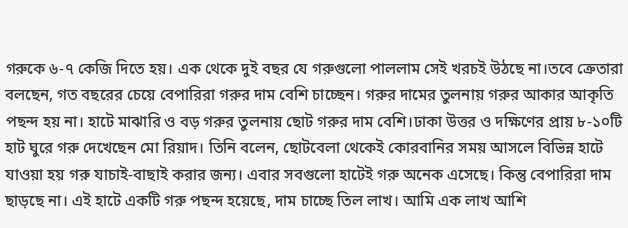গরুকে ৬-৭ কেজি দিতে হয়। এক থেকে দুই বছর যে গরুগুলো পাললাম সেই খরচই উঠছে না।তবে ক্রেতারা বলছেন, গত বছরের চেয়ে বেপারিরা গরুর দাম বেশি চাচ্ছেন। গরুর দামের তুলনায় গরুর আকার আকৃতি পছন্দ হয় না। হাটে মাঝারি ও বড় গরুর তুলনায় ছোট গরুর দাম বেশি।ঢাকা উত্তর ও দক্ষিণের প্রায় ৮-১০টি হাট ঘুরে গরু দেখেছেন মো রিয়াদ। তিনি বলেন, ছোটবেলা থেকেই কোরবানির সময় আসলে বিভিন্ন হাটে যাওয়া হয় গরু যাচাই-বাছাই করার জন্য। এবার সবগুলো হাটেই গরু অনেক এসেছে। কিন্তু বেপারিরা দাম ছাড়ছে না। এই হাটে একটি গরু পছন্দ হয়েছে, দাম চাচ্ছে তিল লাখ। আমি এক লাখ আশি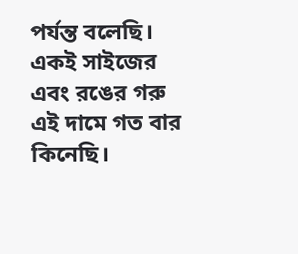পর্যন্ত বলেছি। একই সাইজের এবং রঙের গরু এই দামে গত বার কিনেছি।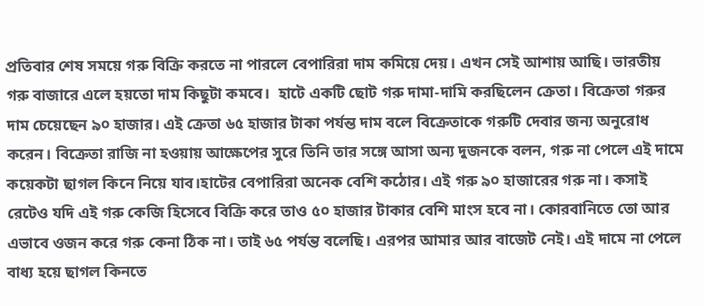প্রতিবার শেষ সময়ে গরু বিক্রি করতে না পারলে বেপারিরা দাম কমিয়ে দেয়। এখন সেই আশায় আছি। ভারতীয় গরু বাজারে এলে হয়তো দাম কিছুটা কমবে।  হাটে একটি ছোট গরু দামা-দামি করছিলেন ক্রেতা। বিক্রেতা গরুর দাম চেয়েছেন ৯০ হাজার। এই ক্রেতা ৬৫ হাজার টাকা পর্যন্ত দাম বলে বিক্রেতাকে গরুটি দেবার জন্য অনুরোধ করেন। বিক্রেতা রাজি না হওয়ায় আক্ষেপের সুরে তিনি তার সঙ্গে আসা অন্য দুজনকে বলন, গরু না পেলে এই দামে কয়েকটা ছাগল কিনে নিয়ে যাব।হাটের বেপারিরা অনেক বেশি কঠোর। এই গরু ৯০ হাজারের গরু না। কসাই রেটেও যদি এই গরু কেজি হিসেবে বিক্রি করে তাও ৫০ হাজার টাকার বেশি মাংস হবে না। কোরবানিতে তো আর এভাবে ওজন করে গরু কেনা ঠিক না। তাই ৬৫ পর্যন্ত বলেছি। এরপর আমার আর বাজেট নেই। এই দামে না পেলে বাধ্য হয়ে ছাগল কিনতে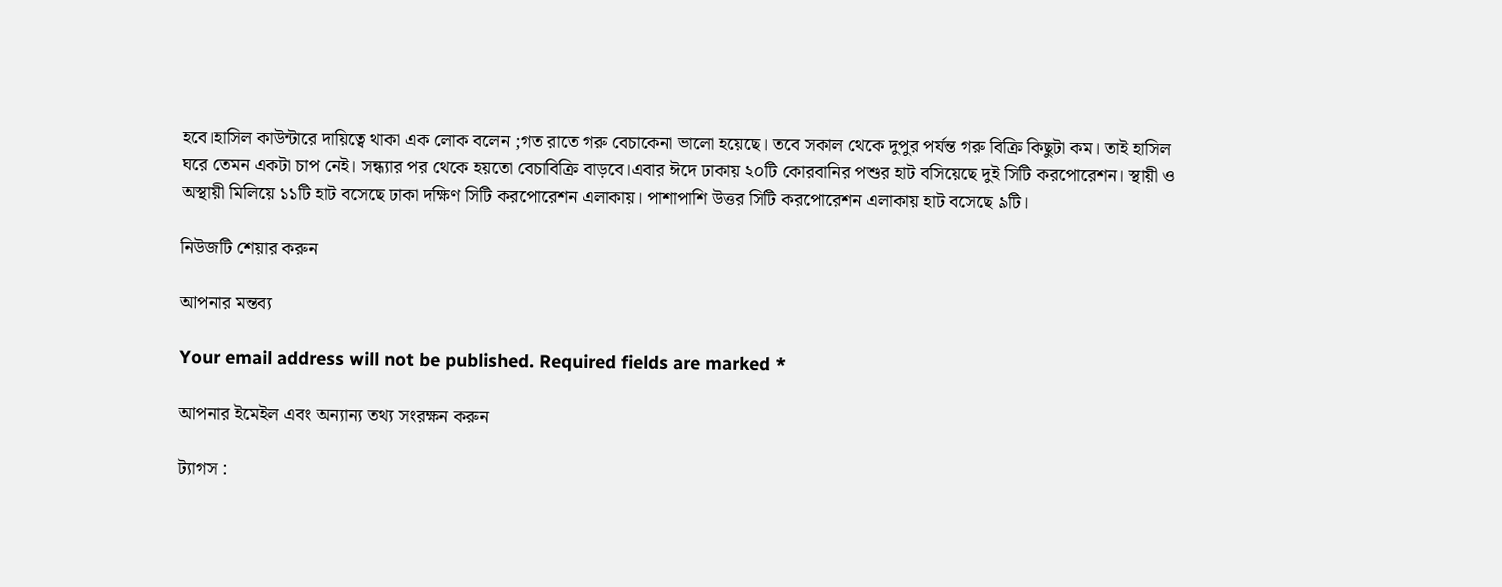হবে।হাসিল কাউন্টারে দায়িত্বে থাকা এক লোক বলেন ;গত রাতে গরু বেচাকেনা ভালো হয়েছে। তবে সকাল থেকে দুপুর পর্যন্ত গরু বিক্রি কিছুটা কম। তাই হাসিল ঘরে তেমন একটা চাপ নেই। সন্ধ্যার পর থেকে হয়তো বেচাবিক্রি বাড়বে।এবার ঈদে ঢাকায় ২০টি কোরবানির পশুর হাট বসিয়েছে দুই সিটি করপোরেশন। স্থায়ী ও অস্থায়ী মিলিয়ে ১১টি হাট বসেছে ঢাকা দক্ষিণ সিটি করপোরেশন এলাকায়। পাশাপাশি উত্তর সিটি করপোরেশন এলাকায় হাট বসেছে ৯টি।

নিউজটি শেয়ার করুন

আপনার মন্তব্য

Your email address will not be published. Required fields are marked *

আপনার ইমেইল এবং অন্যান্য তথ্য সংরক্ষন করুন

ট্যাগস :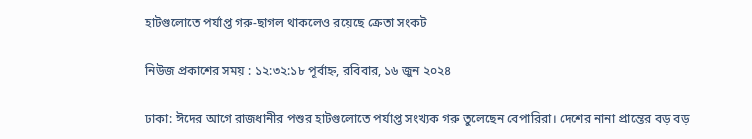হাটগুলোতে পর্যাপ্ত গরু-ছাগল থাকলেও রয়েছে ক্রেতা সংকট

নিউজ প্রকাশের সময় : ১২:৩২:১৮ পূর্বাহ্ন, রবিবার, ১৬ জুন ২০২৪

ঢাকা: ঈদের আগে রাজধানীর পশুর হাটগুলোতে পর্যাপ্ত সংখ্যক গরু তুলেছেন বেপারিরা। দেশের নানা প্রান্তের বড় বড়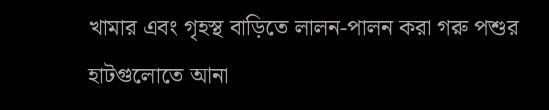খামার এবং গৃহস্থ বাড়িতে লালন-পালন করা গরু পশুর হাটগুলোতে আনা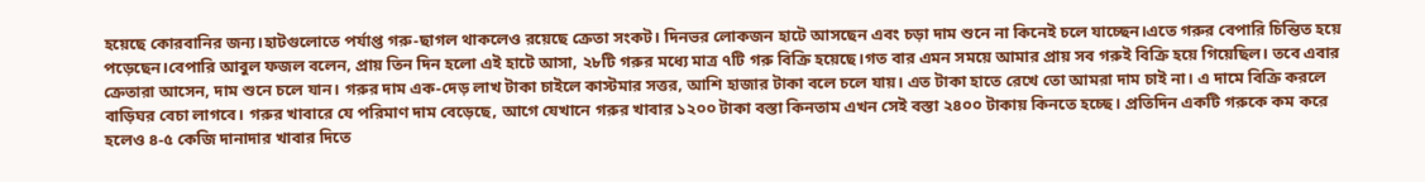হয়েছে কোরবানির জন্য।হাটগুলোতে পর্যাপ্ত গরু-ছাগল থাকলেও রয়েছে ক্রেতা সংকট। দিনভর লোকজন হাটে আসছেন এবং চড়া দাম শুনে না কিনেই চলে যাচ্ছেন।এতে গরুর বেপারি চিন্তিত হয়ে পড়েছেন।বেপারি আবুল ফজল বলেন, প্রায় তিন দিন হলো এই হাটে আসা, ২৮টি গরুর মধ্যে মাত্র ৭টি গরু বিক্রি হয়েছে।গত বার এমন সময়ে আমার প্রায় সব গরুই বিক্রি হয়ে গিয়েছিল। তবে এবার ক্রেতারা আসেন, দাম শুনে চলে যান। গরুর দাম এক-দেড় লাখ টাকা চাইলে কাস্টমার সত্তর, আশি হাজার টাকা বলে চলে যায়। এত টাকা হাতে রেখে তো আমরা দাম চাই না। এ দামে বিক্রি করলে বাড়িঘর বেচা লাগবে। গরুর খাবারে যে পরিমাণ দাম বেড়েছে, আগে যেখানে গরুর খাবার ১২০০ টাকা বস্তা কিনতাম এখন সেই বস্তা ২৪০০ টাকায় কিনতে হচ্ছে। প্রতিদিন একটি গরুকে কম করে হলেও ৪-৫ কেজি দানাদার খাবার দিতে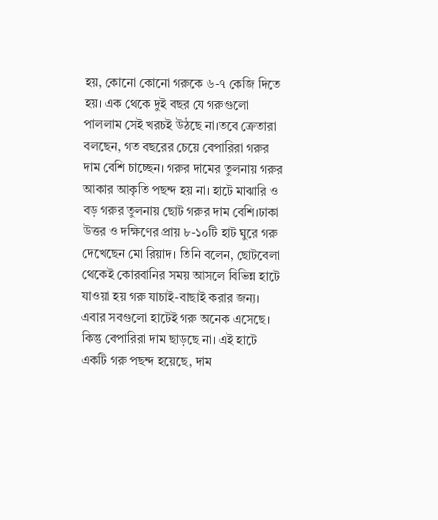হয়, কোনো কোনো গরুকে ৬-৭ কেজি দিতে হয়। এক থেকে দুই বছর যে গরুগুলো পাললাম সেই খরচই উঠছে না।তবে ক্রেতারা বলছেন, গত বছরের চেয়ে বেপারিরা গরুর দাম বেশি চাচ্ছেন। গরুর দামের তুলনায় গরুর আকার আকৃতি পছন্দ হয় না। হাটে মাঝারি ও বড় গরুর তুলনায় ছোট গরুর দাম বেশি।ঢাকা উত্তর ও দক্ষিণের প্রায় ৮-১০টি হাট ঘুরে গরু দেখেছেন মো রিয়াদ। তিনি বলেন, ছোটবেলা থেকেই কোরবানির সময় আসলে বিভিন্ন হাটে যাওয়া হয় গরু যাচাই-বাছাই করার জন্য। এবার সবগুলো হাটেই গরু অনেক এসেছে। কিন্তু বেপারিরা দাম ছাড়ছে না। এই হাটে একটি গরু পছন্দ হয়েছে, দাম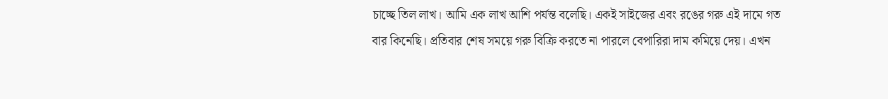চাচ্ছে তিল লাখ। আমি এক লাখ আশি পর্যন্ত বলেছি। একই সাইজের এবং রঙের গরু এই দামে গত বার কিনেছি। প্রতিবার শেষ সময়ে গরু বিক্রি করতে না পারলে বেপারিরা দাম কমিয়ে দেয়। এখন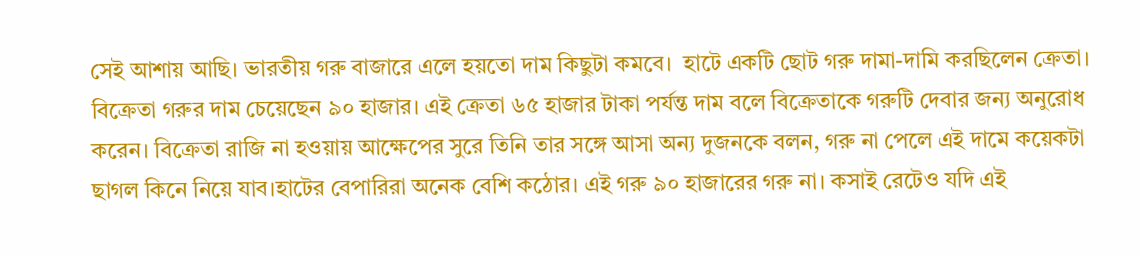সেই আশায় আছি। ভারতীয় গরু বাজারে এলে হয়তো দাম কিছুটা কমবে।  হাটে একটি ছোট গরু দামা-দামি করছিলেন ক্রেতা। বিক্রেতা গরুর দাম চেয়েছেন ৯০ হাজার। এই ক্রেতা ৬৫ হাজার টাকা পর্যন্ত দাম বলে বিক্রেতাকে গরুটি দেবার জন্য অনুরোধ করেন। বিক্রেতা রাজি না হওয়ায় আক্ষেপের সুরে তিনি তার সঙ্গে আসা অন্য দুজনকে বলন, গরু না পেলে এই দামে কয়েকটা ছাগল কিনে নিয়ে যাব।হাটের বেপারিরা অনেক বেশি কঠোর। এই গরু ৯০ হাজারের গরু না। কসাই রেটেও যদি এই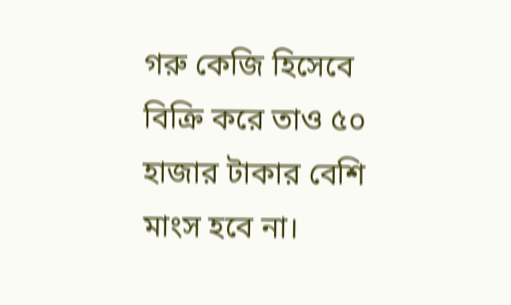গরু কেজি হিসেবে বিক্রি করে তাও ৫০ হাজার টাকার বেশি মাংস হবে না।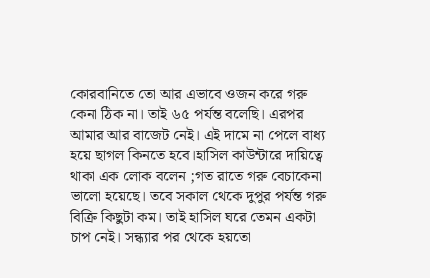কোরবানিতে তো আর এভাবে ওজন করে গরু কেনা ঠিক না। তাই ৬৫ পর্যন্ত বলেছি। এরপর আমার আর বাজেট নেই। এই দামে না পেলে বাধ্য হয়ে ছাগল কিনতে হবে।হাসিল কাউন্টারে দায়িত্বে থাকা এক লোক বলেন ;গত রাতে গরু বেচাকেনা ভালো হয়েছে। তবে সকাল থেকে দুপুর পর্যন্ত গরু বিক্রি কিছুটা কম। তাই হাসিল ঘরে তেমন একটা চাপ নেই। সন্ধ্যার পর থেকে হয়তো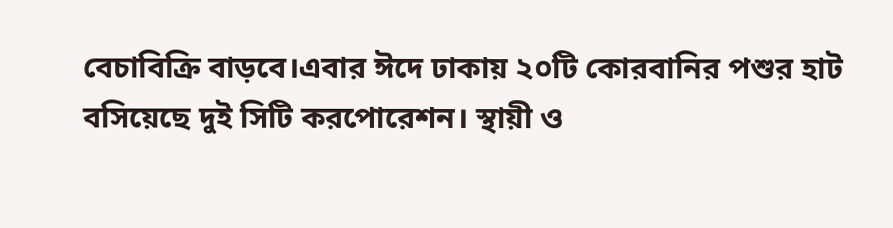বেচাবিক্রি বাড়বে।এবার ঈদে ঢাকায় ২০টি কোরবানির পশুর হাট বসিয়েছে দুই সিটি করপোরেশন। স্থায়ী ও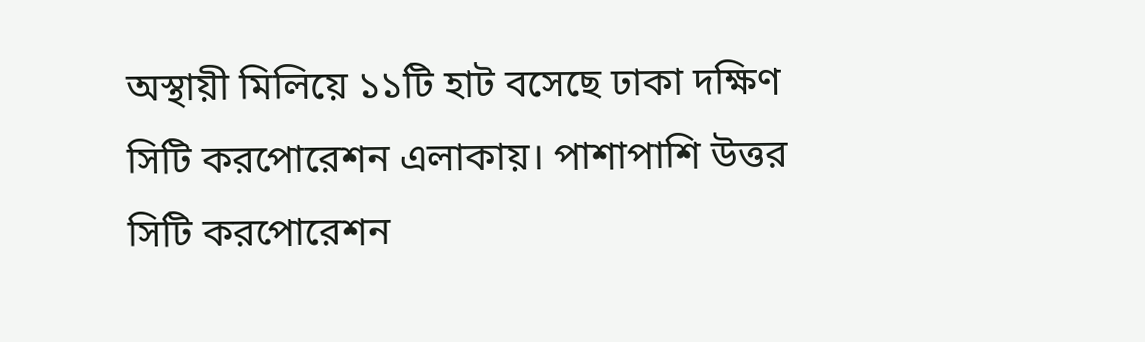অস্থায়ী মিলিয়ে ১১টি হাট বসেছে ঢাকা দক্ষিণ সিটি করপোরেশন এলাকায়। পাশাপাশি উত্তর সিটি করপোরেশন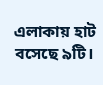এলাকায় হাট বসেছে ৯টি।